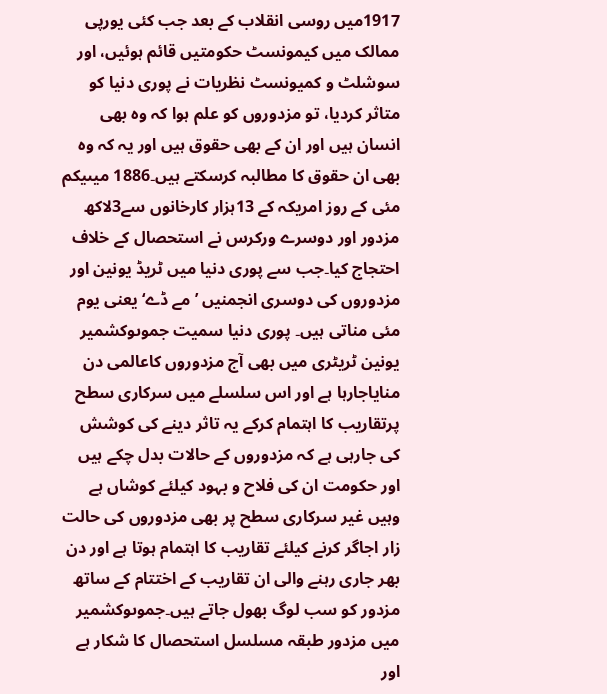1917میں روسی انقلاب کے بعد جب کئی یورپی ممالک میں کیمونسٹ حکومتیں قائم ہوئیں، اور سوشلٹ و کمیونسٹ نظریات نے پوری دنیا کو متاثر کردیا، تو مزدوروں کو علم ہوا کہ وہ بھی انسان ہیں اور ان کے بھی حقوق ہیں اور یہ کہ وہ بھی ان حقوق کا مطالبہ کرسکتے ہیں۔1886 میںیکم مئی کے روز امریکہ کے 13ہزار کارخانوں سے3لاکھ مزدور اور دوسرے ورکرس نے استحصال کے خلاف احتجاج کیا۔جب سے پوری دنیا میں ٹریڈ یونین اور مزدوروں کی دوسری انجمنیں ’مے ڈے‘ یعنی یوم مئی مناتی ہیں۔ پوری دنیا سمیت جموںوکشمیر یونین ٹریٹری میں بھی آج مزدوروں کاعالمی دن منایاجارہا ہے اور اس سلسلے میں سرکاری سطح پرتقاریب کا اہتمام کرکے یہ تاثر دینے کی کوشش کی جارہی ہے کہ مزدوروں کے حالات بدل چکے ہیں اور حکومت ان کی فلاح و بہود کیلئے کوشاں ہے وہیں غیر سرکاری سطح پر بھی مزدوروں کی حالت زار اجاگر کرنے کیلئے تقاریب کا اہتمام ہوتا ہے اور دن بھر جاری رہنے والی ان تقاریب کے اختتام کے ساتھ مزدور کو سب لوگ بھول جاتے ہیں۔جموںوکشمیر میں مزدور طبقہ مسلسل استحصال کا شکار ہے اور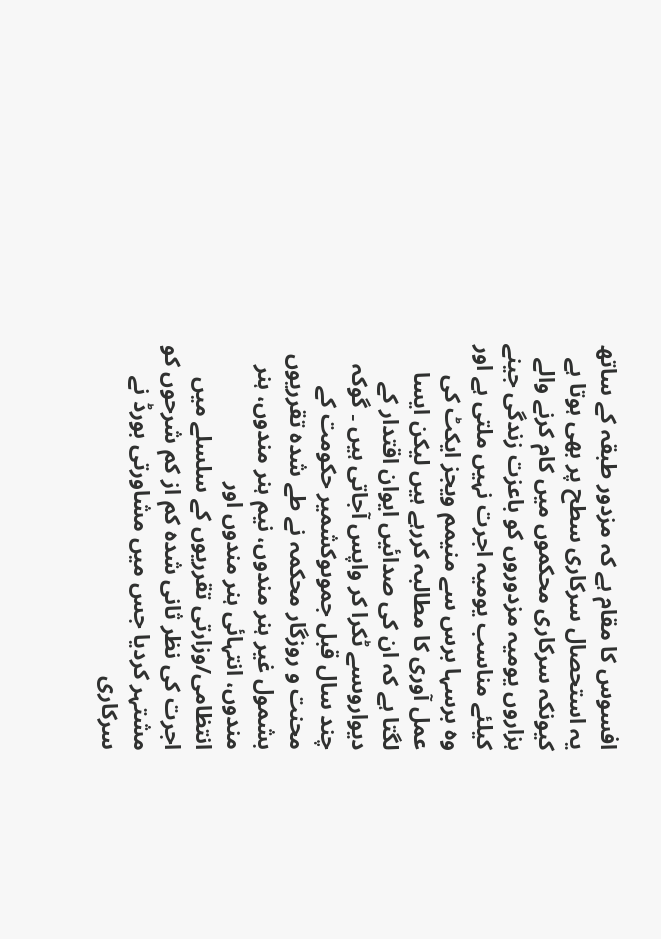افسوس کا مقام ہے کہ مزدور طبقہ کے ساتھ یہ استحصال سرکاری سطح پر بھی ہوتا ہے کیونکہ سرکاری محکموں میں کام کرنے والے ہزاروں یومیہ مزدوروں کو باعزت زندگی جینے کیلئے مناسب یومیہ اجرت نہیں ملتی ہے اور وہ برسہا برس سے منیمم ویجز ایکٹ کی عمل آوری کا مطالبہ کررہے ہیں لیکن ایسا لگتا ہے کہ ان کی صدائیں ایوان اقتدار کے دیواروںسے ٹکرا کر واپس آجاتی ہیں ۔ گوکہ چند سال قبل جموںوکشمیر حکومت کے محنت و روزگار محکمہ نے طے شدہ تقرریوں بشمول غیر ہنر مندوں، نیم ہنر مندوں، ہنر مندوں، انتہائی ہنر مندوں اور انتظامی/وزارتی تقرریوں کے سلسلے میں اجرت کی نظر ثانی شدہ کم از کم شرحوں کو مشتہر کردیا جس میں مشاورتی بورڈ نے سرکاری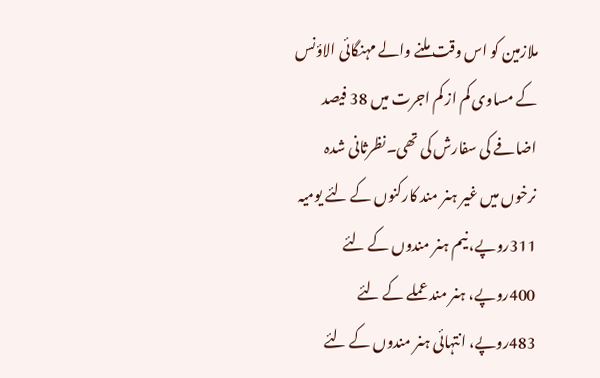ملازمین کو اس وقت ملنے والے مہنگائی الاؤنس کے مساوی کم از کم اجرت میں 38 فیصد اضافے کی سفارش کی تھی۔نظرثانی شدہ نرخوں میں غیر ہنر مند کارکنوں کے لئے یومیہ 311روپے، نیم ہنر مندوں کے لئے 400روپے، ہنر مند عملے کے لئے 483روپے، انتہائی ہنر مندوں کے لئے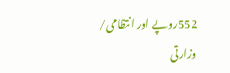552روپے اور انتظامی/ وزارتی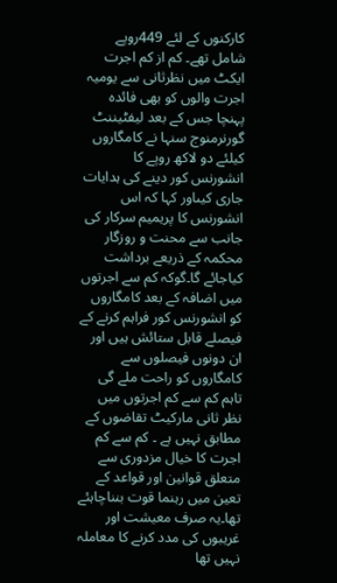کارکنوں کے لئے 449روپے شامل تھے۔ کم از کم اجرت ایکٹ میں نظرثانی سے یومیہ اجرت والوں کو بھی فائدہ پہنچا جس کے بعد لیفٹیننٹ گورنرمنوج سنہا نے کامگاروں کیلئے دو لاکھ روپے کا انشورنس کور دینے کی ہدایات جاری کیںاور کہا کہ اس انشورنس کا پریمیم سرکار کی جانب سے محنت و روزگار محکمہ کے ذریعے برداشت کیاجائے گا۔گوکہ کم سے اجرتوں میں اضافہ کے بعد کامگاروں کو انشورنس کور فراہم کرنے کے فیصلے قابل ستائش ہیں اور ان دونوں فیصلوں سے کامگاروں کو راحت ملے گی تاہم کم سے کم اجرتوں میں نظر ثانی مارکیٹ تقاضوں کے مطابق نہیں ہے ۔ کم سے کم اجرت کا خیال مزدوری سے متعلق قوانین اور قواعد کے تعین میں رہنما قوت بنناچاہئے تھا۔یہ صرف معیشت اور غریبوں کی مدد کرنے کا معاملہ نہیں تھا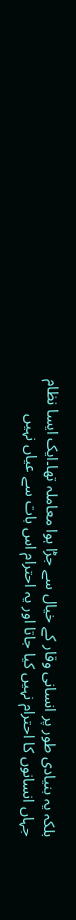بلکہ یہ بنیادی طور پر انسانی وقار کے خیال سے جڑا ہوا معاملہ تھا۔ایک ایسا نظام جہاں انسانوں کا احترام نہیں کیا جاتا اور یہ احترام اس بات سے عیاں نہیں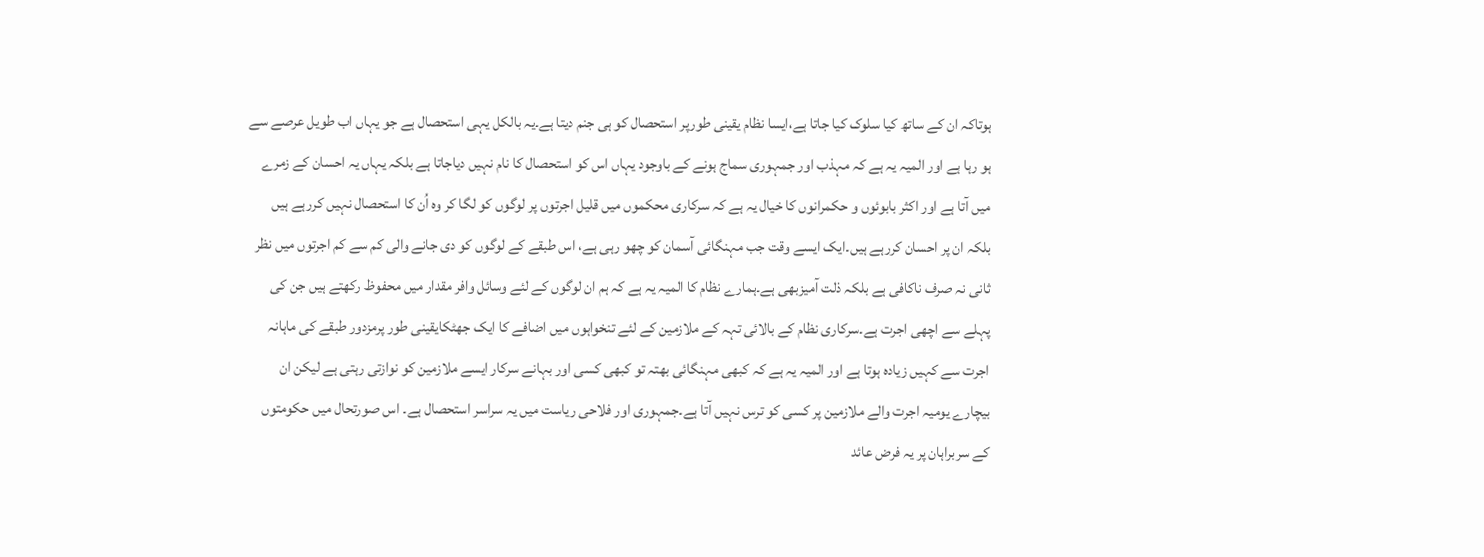ہوتاکہ ان کے ساتھ کیا سلوک کیا جاتا ہے،ایسا نظام یقینی طورپر استحصال کو ہی جنم دیتا ہے۔یہ بالکل یہی استحصال ہے جو یہاں اب طویل عرصے سے ہو رہا ہے اور المیہ یہ ہے کہ مہذب اور جمہوری سماج ہونے کے باوجود یہاں اس کو استحصال کا نام نہیں دیاجاتا ہے بلکہ یہاں یہ احسان کے زمرے میں آتا ہے اور اکثر بابوئوں و حکمرانوں کا خیال یہ ہے کہ سرکاری محکموں میں قلیل اجرتوں پر لوگوں کو لگا کر وہ اُن کا استحصال نہیں کررہے ہیں بلکہ ان پر احسان کررہے ہیں۔ایک ایسے وقت جب مہنگائی آسمان کو چھو رہی ہے، اس طبقے کے لوگوں کو دی جانے والی کم سے کم اجرتوں میں نظر ثانی نہ صرف ناکافی ہے بلکہ ذلت آمیزبھی ہے۔ہمارے نظام کا المیہ یہ ہے کہ ہم ان لوگوں کے لئے وسائل وافر مقدار میں محفوظ رکھتے ہیں جن کی پہلے سے اچھی اجرت ہے۔سرکاری نظام کے بالائی تہہ کے ملازمین کے لئے تنخواہوں میں اضافے کا ایک جھٹکایقینی طور پرمزدور طبقے کی ماہانہ اجرت سے کہیں زیادہ ہوتا ہے اور المیہ یہ ہے کہ کبھی مہنگائی بھتہ تو کبھی کسی اور بہانے سرکار ایسے ملازمین کو نوازتی رہتی ہے لیکن ان بیچارے یومیہ اجرت والے ملازمین پر کسی کو ترس نہیں آتا ہے۔جمہوری اور فلاحی ریاست میں یہ سراسر استحصال ہے۔ اس صورتحال میں حکومتوں کے سربراہان پر یہ فرض عائد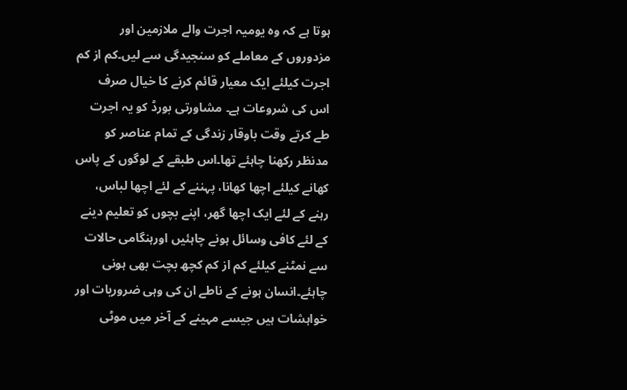ہوتا ہے کہ وہ یومیہ اجرت والے ملازمین اور مزدوروں کے معاملے کو سنجیدگی سے لیں۔کم از کم اجرت کیلئے ایک معیار قائم کرنے کا خیال صرف اس کی شروعات ہے۔ مشاورتی بورڈ کو یہ اجرت طے کرتے وقت باوقار زندگی کے تمام عناصر کو مدنظر رکھنا چاہئے تھا۔اس طبقے کے لوگوں کے پاس کھانے کیلئے اچھا کھانا، پہننے کے لئے اچھا لباس، رہنے کے لئے ایک اچھا گھر، اپنے بچوں کو تعلیم دینے کے لئے کافی وسائل ہونے چاہئیں اورہنگامی حالات سے نمٹنے کیلئے کم از کم کچھ بچت بھی ہونی چاہئے۔انسان ہونے کے ناطے ان کی وہی ضروریات اور خواہشات ہیں جیسے مہینے کے آخر میں موٹی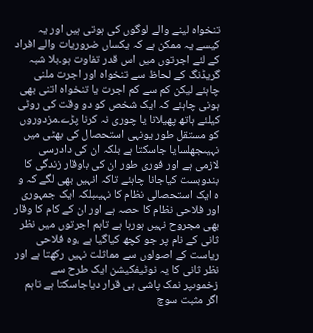تنخواہ لینے والے لوگوں کی ہوتی ہیں اور یہ کیسے یہ ممکن ہے کہ یکساں ضروریات والے افراد کے لئے اجرتوں میں اس قدر تفاوت ہو۔بلا شبہ گریڈنگ کے لحاظ سے تنخواہ اور اجرت ملنی چاہئے لیکن کم سے کم اجرت یا تنخواہ اتنی بھی ہونی چاہئے کہ ایک شخص کو دو وقت کی روٹی کیلئے ہاتھ پھیلانا یا چوری نہ کرنا پڑے۔مزدوروں کو مستقل طور یونہی استحصال کی بھٹی میں نہیںجھلسایا جاسکتا ہے بلکہ ان کی دادرسی لازمی ہے اور فوری طور ان کی باوقار زندگی کا بندوبست کیاجانا چاہئے تاکہ انہیں بھی لگے کہ و ہ ایک استحصالی نظام کا نہیںبلکہ ایک جمہوری اور فلاحی نظام کا حصہ ہے اور ان کے کام کا وقار بھی مجروح نہیں ہورہا ہے تاہم اجرتوں میں نظر ثانی کے نام پر جو کچھ کیاگیا ہے ،وہ فلاحی ریاست کے اصولوں سے مماثلت نہیں رکھتا ہے اور نظر ثانی کا یہ نوٹیفکیشن ایک طرح سے زخموںپر نمک پاشی ہی قرار دیاجاسکتا ہے تاہم اگر مثبت سوچ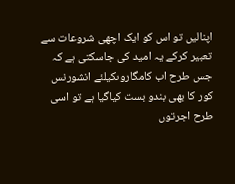اپنالیں تو اس کو ایک اچھی شروعات سے تعبیر کرکے یہ امید کی جاسکتی ہے کہ جس طرح اب کامگاروںکیلئے انشورنس کور کا بھی بندو بست کیاگیا ہے تو اسی طرح اجرتوں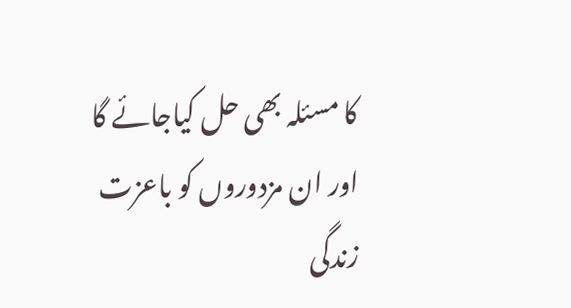کا مسئلہ بھی حل کیاجائے گا اور ان مزدوروں کو باعزت زندگی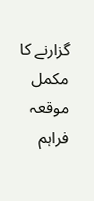گزارنے کا مکمل موقعہ فراہم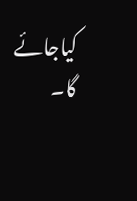کیاجائے گا۔